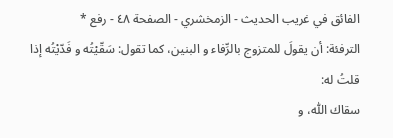الفائق في غريب الحديث - الزمخشري - الصفحة ٤٨ - رفع *
الترفئة: أن يقولَ للمتزوج بالرِّفاء و البنين، كما تقول: سَقّيْتُه و فَدّيْتُه إذا قلتُ له:
سقاك اللّٰه، و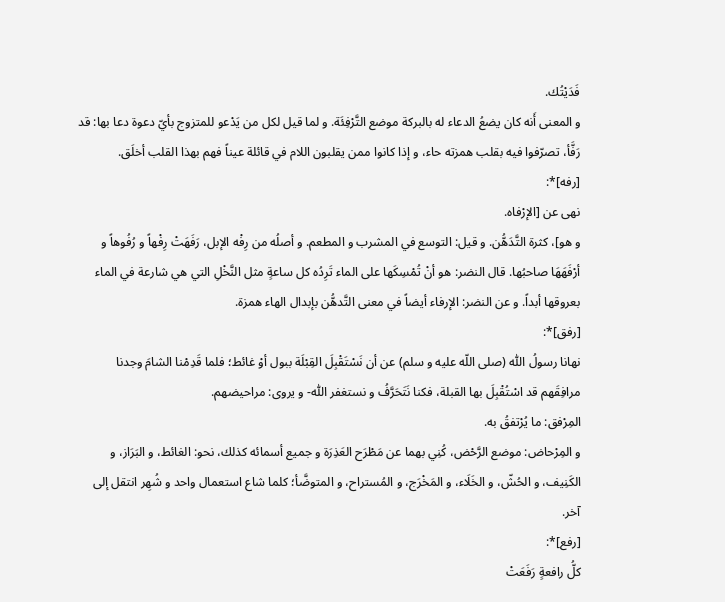فَدَيْتُك.
و المعنى أَنه كان يضعُ الدعاء له بالبركة موضع التَّرْفِئَة. و لما قيل لكل من يَدْعو للمتزوج بأيّ دعوة دعا بها: قد رَفَّأ، تصرّفوا فيه بقلب همزته حاء، و إذا كانوا ممن يقلبون اللام في قائلة عيناً فهم بهذا القلب أخلَق.
[رفه]*:
نهى عن [الإرْفاه.
و هو]، كثرة التَّدَهُّن. و قيل: التوسع في المشرب و المطعم. و أصلُه من رِفْه الإبل، رَفَهَتْ رِفْهاً و رُفُوهاً و أرْفَهَهَا صاحبُها. قال النضر: هو أنْ تُمْسِكَها على الماء تَرِدُه كل ساعةٍ مثل النَّخْلِ التي هي شارعة في الماء بعروقها أبداً. و عن النضر: الإرفاء أيضاً في معنى التَّدهُّن بإبدال الهاء همزة.
[رفق]*:
نهانا رسولُ اللّٰه (صلى اللّه عليه و سلم) عن أن نَسْتَقْبِلَ القِبْلَة ببول أوْ غائط؛ فلما قَدِمْنا الشامَ وجدنا مرافِقَهم قد اسْتُقْبِلَ بها القبلة، فكنا نَتَحَرَّفُ و نستغفر اللّٰه- و يروى: مراحيضهم.
المِرْفق: ما يُرْتفقُ به.
و المِرْحاض: موضع الرَّحْض، كُنِي بهما عن مَطْرَح العَذِرَة و جميع أسمائه كذلك، نحو: الغائط، و البَرَاز، و الكَنِيف، و الحُشّ، و الخَلَاء، و المَخْرَج، و المُستراح، و المتوضَّأ؛ كلما شاع استعمال واحد و شُهِر انتقل إلى آخر.
[رفع]*:
كلُّ رافعةٍ رَفَعَتْ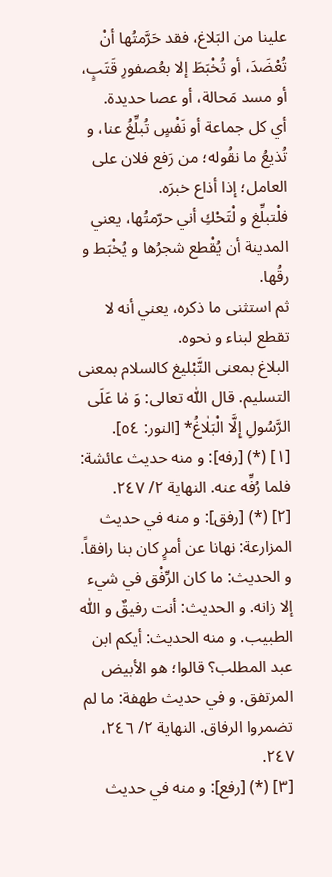علينا من البَلاغ، فقد حَرَّمتُها أنْ تُعْضَدَ، أو تُخْبَطَ إلا بعُصفورِ قَتَبٍ، أو مسد مَحالة، أو عصا حديدة.
أي كل جماعة أو نَفْسٍ تُبلِّغُ عنا، و تُذيعُ ما نقُوله؛ من رَفع فلان على العامل؛ إذا أذاع خبرَه.
فلْتبلِّغ و لْتَحْكِ أني حرّمتُها، يعني المدينة أن يُقْطع شجرُها و يُخْبَط و رقُها.
ثم استثنى ما ذكره، يعني أنه لا تقطع لبناء و نحوه.
البلاغ بمعنى التَّبْليغ كالسلام بمعنى التسليم. قال اللّٰه تعالى: وَ مٰا عَلَى الرَّسُولِ إِلَّا الْبَلٰاغُ* [النور: ٥٤].
[١] (*) [رفه]: و منه حديث عائشة: فلما رُفِّه عنه. النهاية ٢/ ٢٤٧.
[٢] (*) [رفق]: و منه في حديث المزارعة: نهانا عن أمرٍ كان بنا رافقاً. و الحديث: ما كان الرِّفْق في شيء إلا زانه. و الحديث: أنت رفيقٌ و اللّٰه الطبيب. و منه الحديث: أيكم ابن عبد المطلب؟ قالوا؛ هو الأبيض المرتفق. و في حديث طهفة: ما لم تضمروا الرفاق. النهاية ٢/ ٢٤٦، ٢٤٧.
[٣] (*) [رفع]: و منه في حديث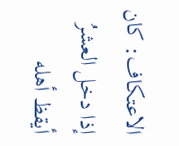الاعتكاف: كان إذا دخل العشرُ أيقظ أهله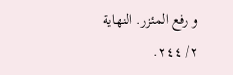و رفع المئزر. النهاية ٢/ ٢٤٤.